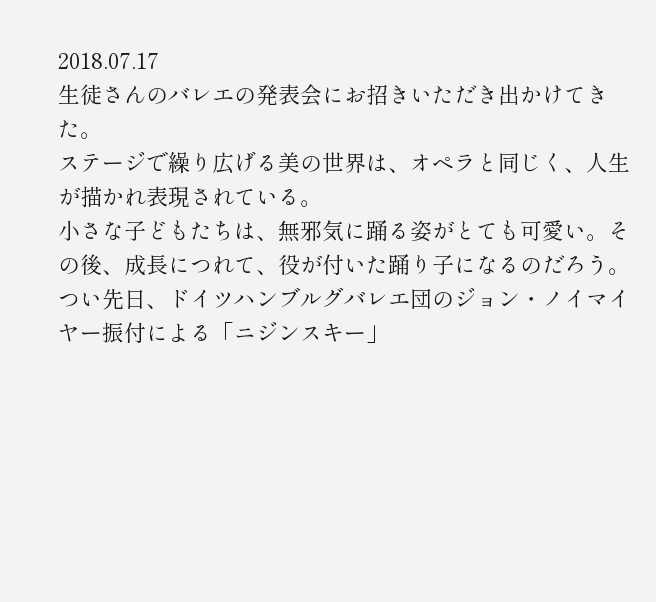2018.07.17
生徒さんのバレエの発表会にお招きいただき出かけてきた。
ステージで繰り広げる美の世界は、オペラと同じく、人生が描かれ表現されている。
小さな子どもたちは、無邪気に踊る姿がとても可愛い。その後、成長につれて、役が付いた踊り子になるのだろう。
つい先日、ドイツハンブルグバレエ団のジョン・ノイマイヤー振付による「ニジンスキー」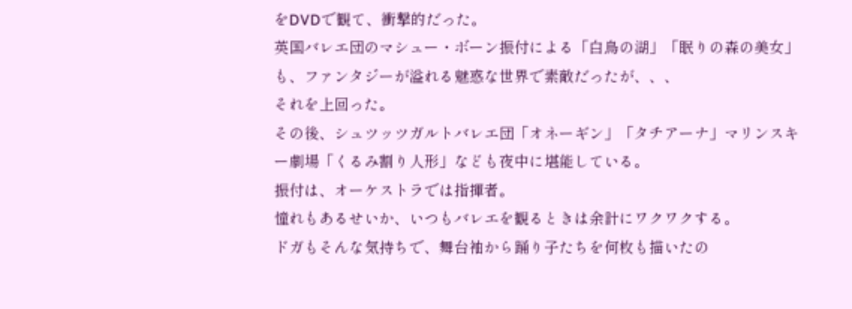をDVDで観て、衝撃的だった。
英国バレエ団のマシュー・ボーン振付による「白鳥の湖」「眠りの森の美女」も、ファンタジーが溢れる魅惑な世界で素敵だったが、、、
それを上回った。
その後、シュツッツガルトバレエ団「オネーギン」「タチアーナ」マリンスキー劇場「くるみ割り人形」なども夜中に堪能している。
振付は、オーケストラでは指揮者。
憧れもあるせいか、いつもバレエを観るときは余計にワクワクする。
ドガもそんな気持ちで、舞台袖から踊り子たちを何枚も描いたの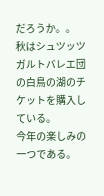だろうか。。
秋はシュツッツガルトバレエ団の白鳥の湖のチケットを購入している。
今年の楽しみの一つである。